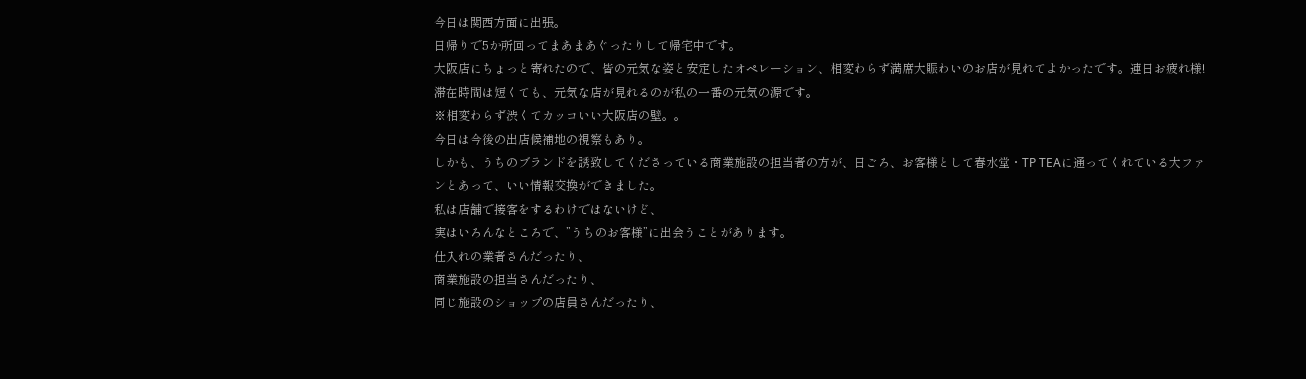今日は関西方面に出張。
日帰りで5か所回ってまあまあぐったりして帰宅中です。
大阪店にちょっと寄れたので、皆の元気な姿と安定したオペレーション、相変わらず満席大賑わいのお店が見れてよかったです。連日お疲れ様!
滞在時間は短くても、元気な店が見れるのが私の一番の元気の源です。
※相変わらず渋くてカッコいい大阪店の壁。。
今日は今後の出店候補地の視察もあり。
しかも、うちのブランドを誘致してくださっている商業施設の担当者の方が、日ごろ、お客様として春水堂・TP TEAに通ってくれている大ファンとあって、いい情報交換ができました。
私は店舗で接客をするわけではないけど、
実はいろんなところで、”うちのお客様”に出会うことがあります。
仕入れの業者さんだったり、
商業施設の担当さんだったり、
同じ施設のショップの店員さんだったり、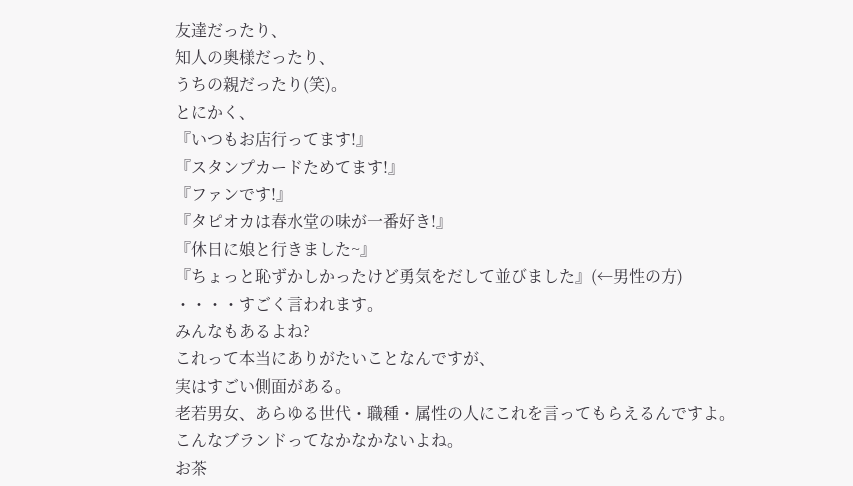友達だったり、
知人の奥様だったり、
うちの親だったり(笑)。
とにかく、
『いつもお店行ってます!』
『スタンプカードためてます!』
『ファンです!』
『タピオカは春水堂の味が一番好き!』
『休日に娘と行きました~』
『ちょっと恥ずかしかったけど勇気をだして並びました』(←男性の方)
・・・・すごく言われます。
みんなもあるよね?
これって本当にありがたいことなんですが、
実はすごい側面がある。
老若男女、あらゆる世代・職種・属性の人にこれを言ってもらえるんですよ。
こんなブランドってなかなかないよね。
お茶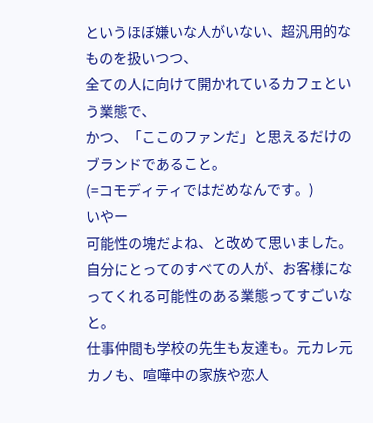というほぼ嫌いな人がいない、超汎用的なものを扱いつつ、
全ての人に向けて開かれているカフェという業態で、
かつ、「ここのファンだ」と思えるだけのブランドであること。
(=コモディティではだめなんです。)
いやー
可能性の塊だよね、と改めて思いました。
自分にとってのすべての人が、お客様になってくれる可能性のある業態ってすごいなと。
仕事仲間も学校の先生も友達も。元カレ元カノも、喧嘩中の家族や恋人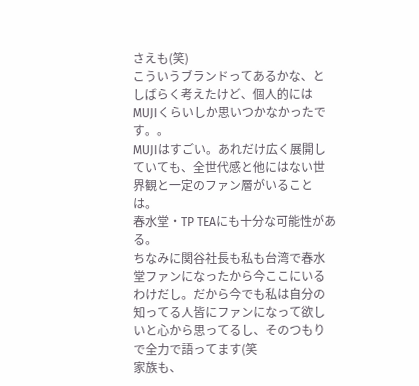さえも(笑)
こういうブランドってあるかな、としばらく考えたけど、個人的にはMUJIくらいしか思いつかなかったです。。
MUJIはすごい。あれだけ広く展開していても、全世代感と他にはない世界観と一定のファン層がいることは。
春水堂・TP TEAにも十分な可能性がある。
ちなみに関谷社長も私も台湾で春水堂ファンになったから今ここにいるわけだし。だから今でも私は自分の知ってる人皆にファンになって欲しいと心から思ってるし、そのつもりで全力で語ってます(笑
家族も、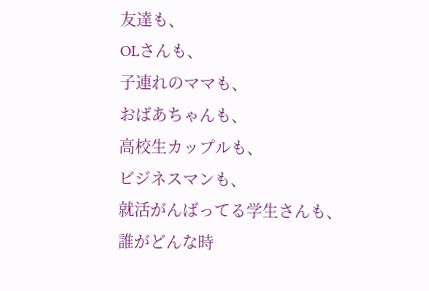友達も、
OLさんも、
子連れのママも、
おばあちゃんも、
高校生カップルも、
ビジネスマンも、
就活がんばってる学生さんも、
誰がどんな時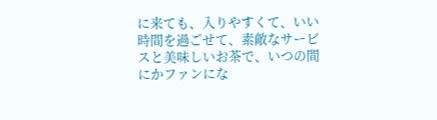に来ても、入りやすくて、いい時間を過ごせて、素敵なサービスと美味しいお茶で、いつの間にかファンにな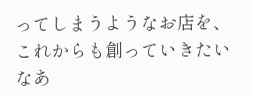ってしまうようなお店を、これからも創っていきたいなあ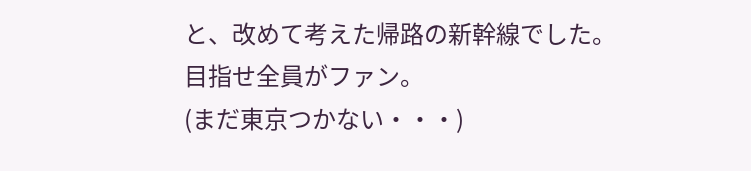と、改めて考えた帰路の新幹線でした。
目指せ全員がファン。
(まだ東京つかない・・・)